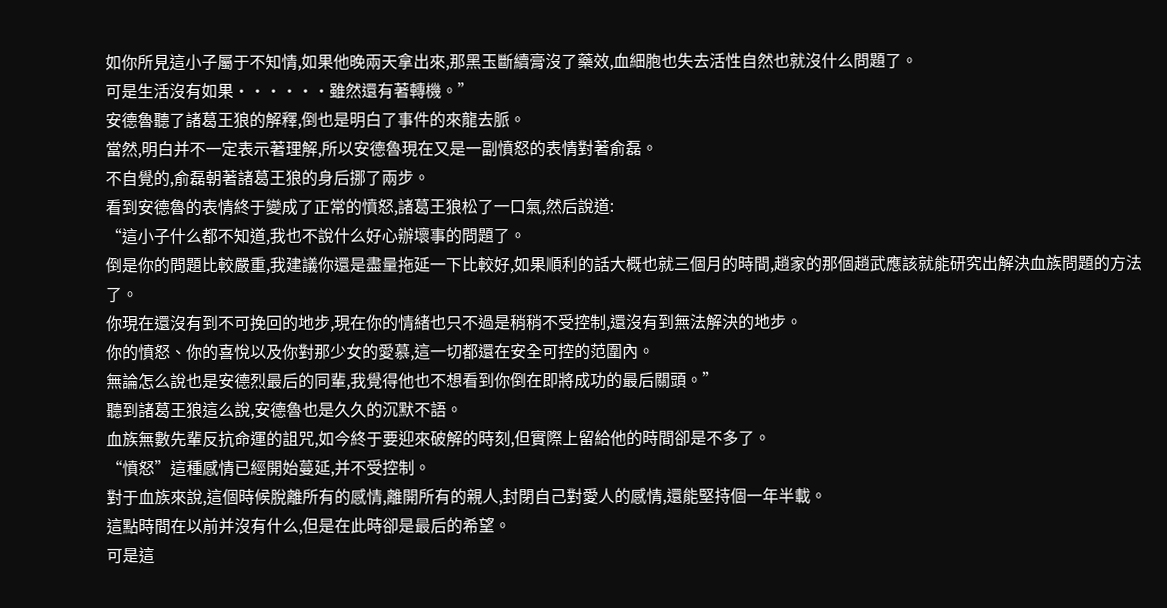如你所見這小子屬于不知情,如果他晚兩天拿出來,那黑玉斷續膏沒了藥效,血細胞也失去活性自然也就沒什么問題了。
可是生活沒有如果······雖然還有著轉機。”
安德魯聽了諸葛王狼的解釋,倒也是明白了事件的來龍去脈。
當然,明白并不一定表示著理解,所以安德魯現在又是一副憤怒的表情對著俞磊。
不自覺的,俞磊朝著諸葛王狼的身后挪了兩步。
看到安德魯的表情終于變成了正常的憤怒,諸葛王狼松了一口氣,然后說道:
“這小子什么都不知道,我也不說什么好心辦壞事的問題了。
倒是你的問題比較嚴重,我建議你還是盡量拖延一下比較好,如果順利的話大概也就三個月的時間,趙家的那個趙武應該就能研究出解決血族問題的方法了。
你現在還沒有到不可挽回的地步,現在你的情緒也只不過是稍稍不受控制,還沒有到無法解決的地步。
你的憤怒、你的喜悅以及你對那少女的愛慕,這一切都還在安全可控的范圍內。
無論怎么說也是安德烈最后的同輩,我覺得他也不想看到你倒在即將成功的最后關頭。”
聽到諸葛王狼這么說,安德魯也是久久的沉默不語。
血族無數先輩反抗命運的詛咒,如今終于要迎來破解的時刻,但實際上留給他的時間卻是不多了。
“憤怒”這種感情已經開始蔓延,并不受控制。
對于血族來說,這個時候脫離所有的感情,離開所有的親人,封閉自己對愛人的感情,還能堅持個一年半載。
這點時間在以前并沒有什么,但是在此時卻是最后的希望。
可是這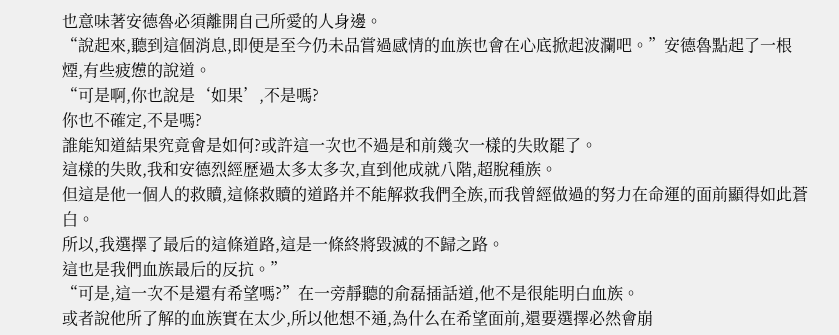也意味著安德魯必須離開自己所愛的人身邊。
“說起來,聽到這個消息,即便是至今仍未品嘗過感情的血族也會在心底掀起波瀾吧。”安德魯點起了一根煙,有些疲憊的說道。
“可是啊,你也說是‘如果’,不是嗎?
你也不確定,不是嗎?
誰能知道結果究竟會是如何?或許這一次也不過是和前幾次一樣的失敗罷了。
這樣的失敗,我和安德烈經歷過太多太多次,直到他成就八階,超脫種族。
但這是他一個人的救贖,這條救贖的道路并不能解救我們全族,而我曾經做過的努力在命運的面前顯得如此蒼白。
所以,我選擇了最后的這條道路,這是一條終將毀滅的不歸之路。
這也是我們血族最后的反抗。”
“可是,這一次不是還有希望嗎?”在一旁靜聽的俞磊插話道,他不是很能明白血族。
或者說他所了解的血族實在太少,所以他想不通,為什么在希望面前,還要選擇必然會崩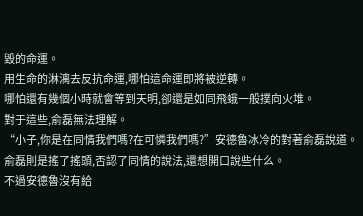毀的命運。
用生命的淋漓去反抗命運,哪怕這命運即將被逆轉。
哪怕還有幾個小時就會等到天明,卻還是如同飛蛾一般撲向火堆。
對于這些,俞磊無法理解。
“小子,你是在同情我們嗎?在可憐我們嗎?”安德魯冰冷的對著俞磊說道。
俞磊則是搖了搖頭,否認了同情的說法,還想開口說些什么。
不過安德魯沒有給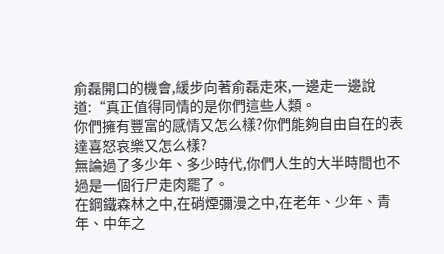俞磊開口的機會,緩步向著俞磊走來,一邊走一邊說道:“真正值得同情的是你們這些人類。
你們擁有豐富的感情又怎么樣?你們能夠自由自在的表達喜怒哀樂又怎么樣?
無論過了多少年、多少時代,你們人生的大半時間也不過是一個行尸走肉罷了。
在鋼鐵森林之中,在硝煙彌漫之中,在老年、少年、青年、中年之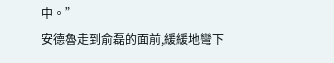中。”
安德魯走到俞磊的面前,緩緩地彎下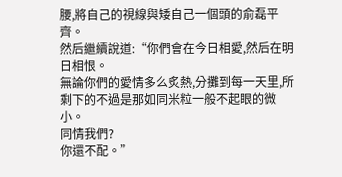腰,將自己的視線與矮自己一個頭的俞磊平齊。
然后繼續說道:“你們會在今日相愛,然后在明日相恨。
無論你們的愛情多么炙熱,分攤到每一天里,所剩下的不過是那如同米粒一般不起眼的微小。
同情我們?
你還不配。”